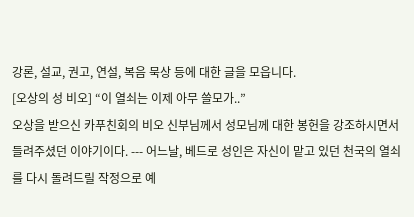강론, 설교, 권고, 연설, 복음 묵상 등에 대한 글을 모읍니다.
[오상의 성 비오] “이 열쇠는 이제 아무 쓸모가..”
오상을 받으신 카푸친회의 비오 신부님께서 성모님께 대한 봉헌을 강조하시면서 들려주셨던 이야기이다. --- 어느날, 베드로 성인은 자신이 맡고 있던 천국의 열쇠를 다시 돌려드릴 작정으로 예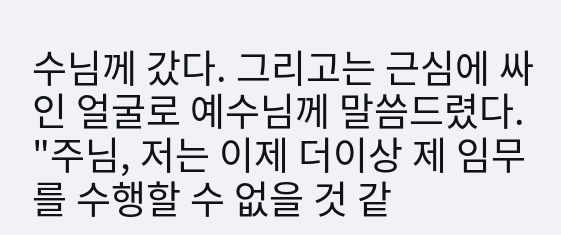수님께 갔다. 그리고는 근심에 싸인 얼굴로 예수님께 말씀드렸다. "주님, 저는 이제 더이상 제 임무를 수행할 수 없을 것 같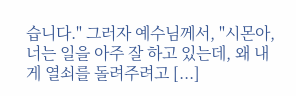습니다." 그러자 예수님께서, "시몬아, 너는 일을 아주 잘 하고 있는데, 왜 내게 열쇠를 돌려주려고 [...]